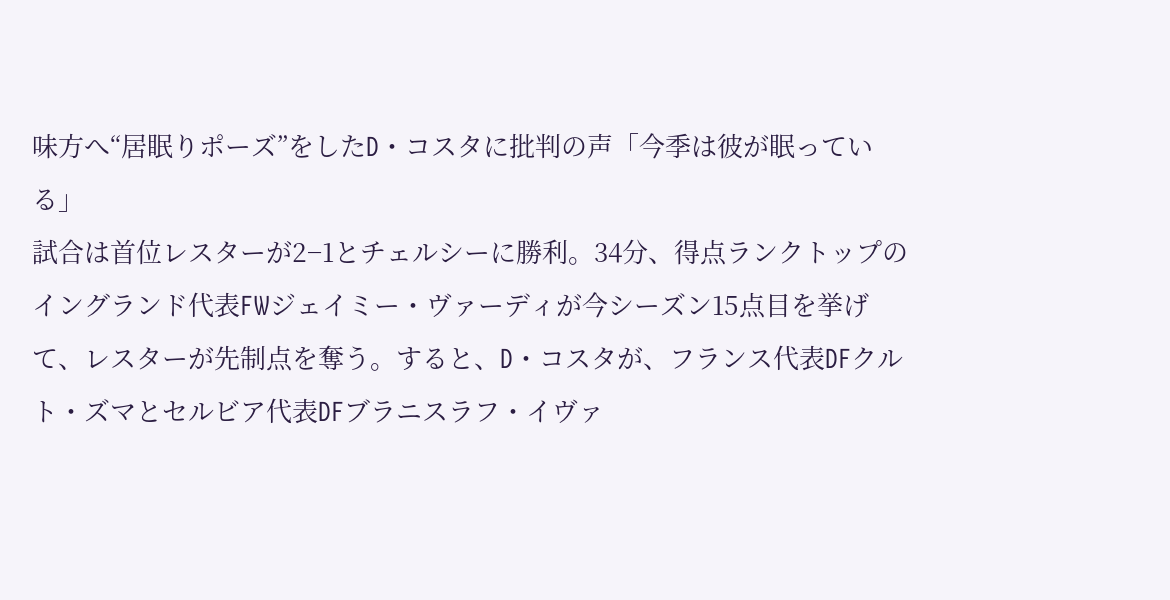味方へ“居眠りポーズ”をしたD・コスタに批判の声「今季は彼が眠っている」
試合は首位レスターが2−1とチェルシーに勝利。34分、得点ランクトップのイングランド代表FWジェイミー・ヴァーディが今シーズン15点目を挙げて、レスターが先制点を奪う。すると、D・コスタが、フランス代表DFクルト・ズマとセルビア代表DFブラニスラフ・イヴァ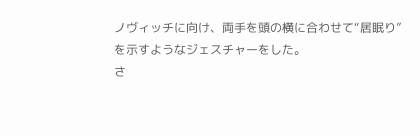ノヴィッチに向け、両手を頭の横に合わせて“居眠り”を示すようなジェスチャーをした。
さ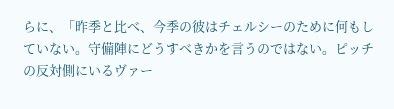らに、「昨季と比べ、今季の彼はチェルシーのために何もしていない。守備陣にどうすべきかを言うのではない。ピッチの反対側にいるヴァー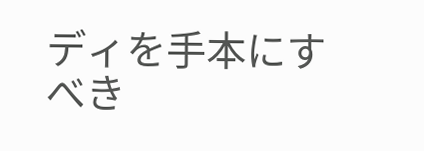ディを手本にすべき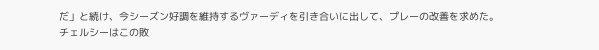だ」と続け、今シーズン好調を維持するヴァーディを引き合いに出して、プレーの改善を求めた。
チェルシーはこの敗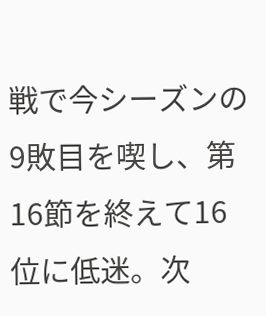戦で今シーズンの9敗目を喫し、第16節を終えて16位に低迷。次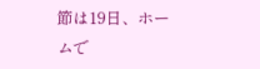節は19日、ホームで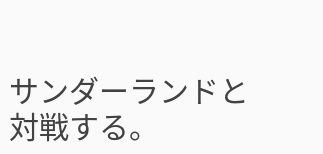サンダーランドと対戦する。